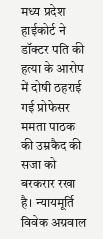मध्य प्रदेश हाईकोर्ट ने डॉक्टर पति की हत्या के आरोप में दोषी ठहराई गई प्रोफेसर ममता पाठक की उम्रकैद की सजा को बरकरार रखा है। न्यायमूर्ति विवेक अग्रवाल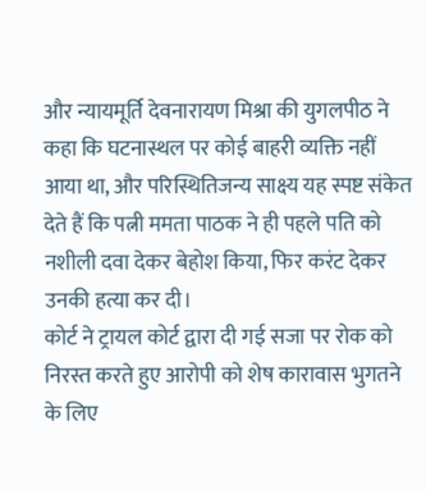और न्यायमूर्ति देवनारायण मिश्रा की युगलपीठ ने कहा कि घटनास्थल पर कोई बाहरी व्यक्ति नहीं आया था, और परिस्थितिजन्य साक्ष्य यह स्पष्ट संकेत देते हैं कि पत्नी ममता पाठक ने ही पहले पति को नशीली दवा देकर बेहोश किया, फिर करंट देकर उनकी हत्या कर दी।
कोर्ट ने ट्रायल कोर्ट द्वारा दी गई सजा पर रोक को निरस्त करते हुए आरोपी को शेष कारावास भुगतने के लिए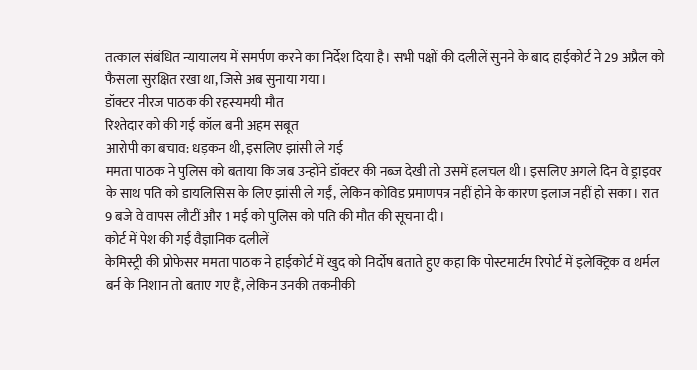तत्काल संबंधित न्यायालय में समर्पण करने का निर्देश दिया है। सभी पक्षों की दलीलें सुनने के बाद हाईकोर्ट ने 29 अप्रैल को फैसला सुरक्षित रखा था, जिसे अब सुनाया गया।
डॉक्टर नीरज पाठक की रहस्यमयी मौत
रिश्तेदार को की गई कॉल बनी अहम सबूत
आरोपी का बचाव: धड़कन थी, इसलिए झांसी ले गई
ममता पाठक ने पुलिस को बताया कि जब उन्होंने डॉक्टर की नब्ज देखी तो उसमें हलचल थी। इसलिए अगले दिन वे ड्राइवर के साथ पति को डायलिसिस के लिए झांसी ले गईं, लेकिन कोविड प्रमाणपत्र नहीं होने के कारण इलाज नहीं हो सका। रात 9 बजे वे वापस लौटीं और 1 मई को पुलिस को पति की मौत की सूचना दी।
कोर्ट में पेश की गई वैज्ञानिक दलीलें
केमिस्ट्री की प्रोफेसर ममता पाठक ने हाईकोर्ट में खुद को निर्दोष बताते हुए कहा कि पोस्टमार्टम रिपोर्ट में इलेक्ट्रिक व थर्मल बर्न के निशान तो बताए गए हैं, लेकिन उनकी तकनीकी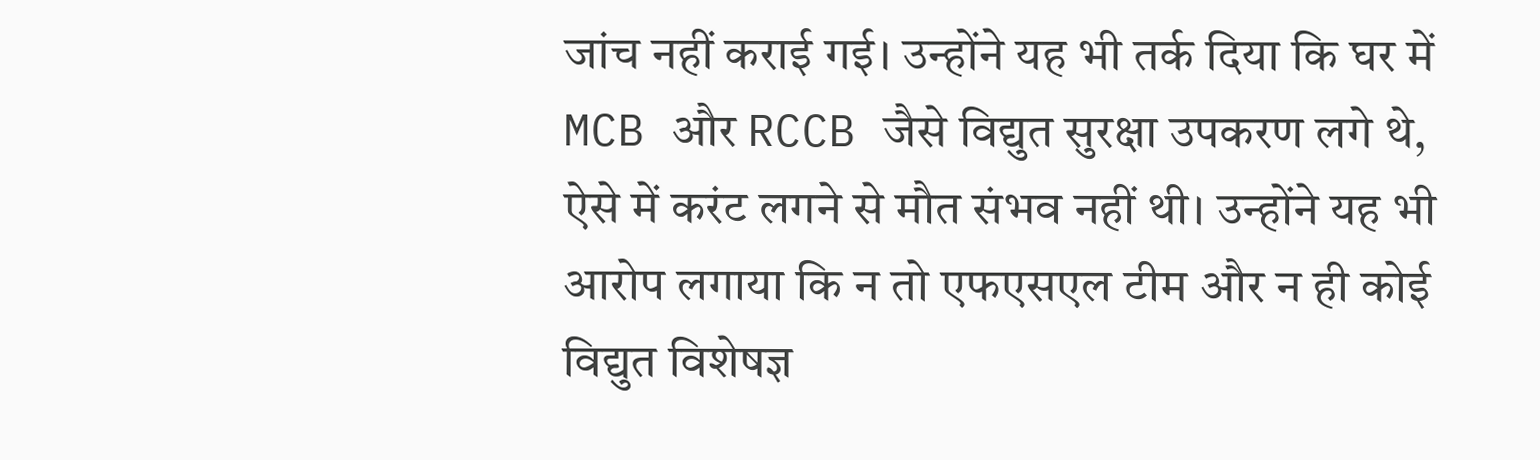जांच नहीं कराई गई। उन्होंने यह भी तर्क दिया कि घर में MCB और RCCB जैसे विद्युत सुरक्षा उपकरण लगे थे, ऐसे में करंट लगने से मौत संभव नहीं थी। उन्होंने यह भी आरोप लगाया कि न तो एफएसएल टीम और न ही कोई विद्युत विशेषज्ञ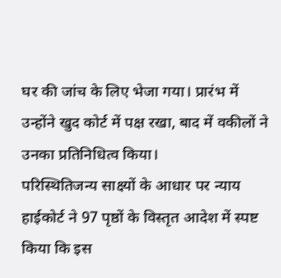घर की जांच के लिए भेजा गया। प्रारंभ में उन्होंने खुद कोर्ट में पक्ष रखा, बाद में वकीलों ने उनका प्रतिनिधित्व किया।
परिस्थितिजन्य साक्ष्यों के आधार पर न्याय
हाईकोर्ट ने 97 पृष्ठों के विस्तृत आदेश में स्पष्ट किया कि इस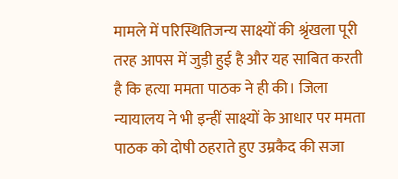मामले में परिस्थितिजन्य साक्ष्यों की श्रृंखला पूरी तरह आपस में जुड़ी हुई है और यह साबित करती है कि हत्या ममता पाठक ने ही की। जिला न्यायालय ने भी इन्हीं साक्ष्यों के आधार पर ममता पाठक को दोषी ठहराते हुए उम्रकैद की सजा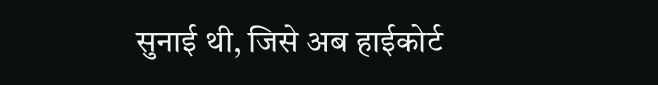सुनाई थी, जिसे अब हाईकोर्ट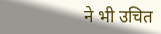ने भी उचित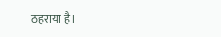ठहराया है।